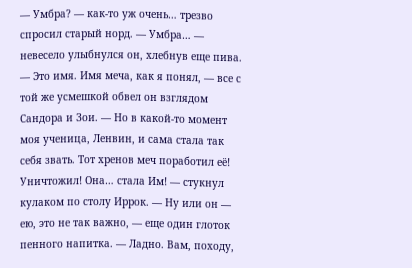— Умбра? — как-то уж очень… трезво спросил старый норд. — Умбра… — невесело улыбнулся он, хлебнув еще пива. — Это имя. Имя меча, как я понял, — все с той же усмешкой обвел он взглядом Сандора и Зои. — Но в какой-то момент моя ученица, Ленвин, и сама стала так себя звать. Тот хренов меч поработил её! Уничтожил! Она… стала Им! — стукнул кулаком по столу Иррок. — Ну или он — ею, это не так важно, — еще один глоток пенного напитка. — Ладно. Вам, походу,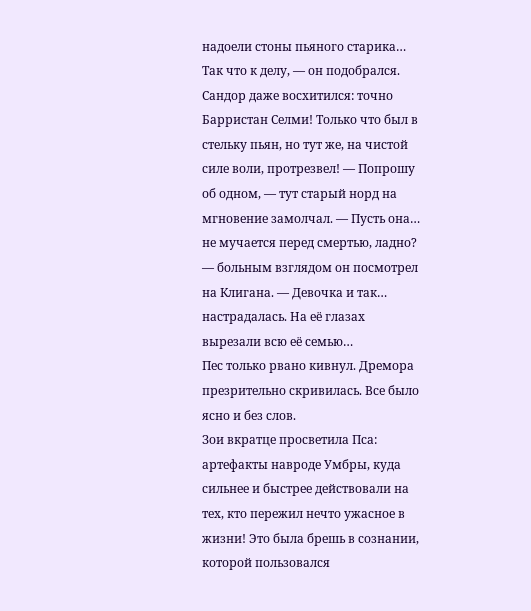надоели стоны пьяного старика… Так что к делу, — он подобрался. Сандор даже восхитился: точно Барристан Селми! Только что был в стельку пьян, но тут же, на чистой силе воли, протрезвел! — Попрошу об одном, — тут старый норд на мгновение замолчал. — Пусть она… не мучается перед смертью, ладно? — больным взглядом он посмотрел на Клигана. — Девочка и так… настрадалась. На её глазах вырезали всю её семью…
Пес только рвано кивнул. Дремора презрительно скривилась. Все было ясно и без слов.
Зои вкратце просветила Пса: артефакты навроде Умбры, куда сильнее и быстрее действовали на тех, кто пережил нечто ужасное в жизни! Это была брешь в сознании, которой пользовался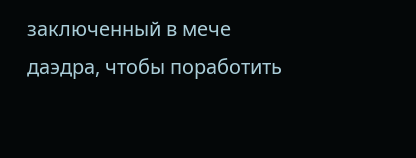заключенный в мече даэдра, чтобы поработить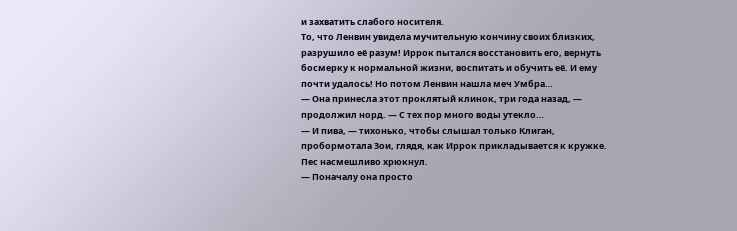и захватить слабого носителя.
То, что Ленвин увидела мучительную кончину своих близких, разрушило её разум! Иррок пытался восстановить его, вернуть босмерку к нормальной жизни, воспитать и обучить её. И ему почти удалось! Но потом Ленвин нашла меч Умбра…
— Она принесла этот проклятый клинок, три года назад, — продолжил норд. — С тех пор много воды утекло…
— И пива, — тихонько, чтобы слышал только Клиган, пробормотала Зои, глядя, как Иррок прикладывается к кружке. Пес насмешливо хрюкнул.
— Поначалу она просто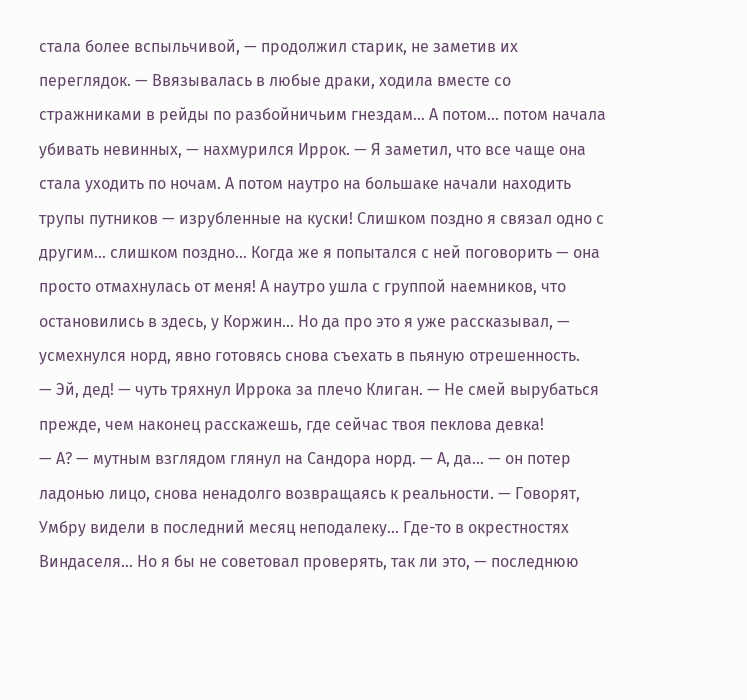стала более вспыльчивой, — продолжил старик, не заметив их переглядок. — Ввязывалась в любые драки, ходила вместе со стражниками в рейды по разбойничьим гнездам… А потом… потом начала убивать невинных, — нахмурился Иррок. — Я заметил, что все чаще она стала уходить по ночам. А потом наутро на большаке начали находить трупы путников — изрубленные на куски! Слишком поздно я связал одно с другим… слишком поздно… Когда же я попытался с ней поговорить — она просто отмахнулась от меня! А наутро ушла с группой наемников, что остановились в здесь, у Коржин... Но да про это я уже рассказывал, — усмехнулся норд, явно готовясь снова съехать в пьяную отрешенность.
— Эй, дед! — чуть тряхнул Иррока за плечо Клиган. — Не смей вырубаться прежде, чем наконец расскажешь, где сейчас твоя пеклова девка!
— А? — мутным взглядом глянул на Сандора норд. — А, да… — он потер ладонью лицо, снова ненадолго возвращаясь к реальности. — Говорят, Умбру видели в последний месяц неподалеку… Где-то в окрестностях Виндаселя… Но я бы не советовал проверять, так ли это, — последнюю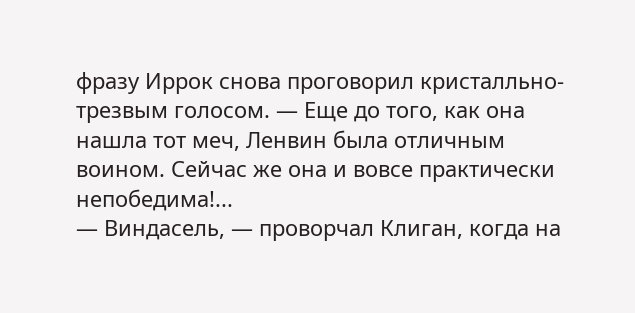фразу Иррок снова проговорил кристалльно-трезвым голосом. — Еще до того, как она нашла тот меч, Ленвин была отличным воином. Сейчас же она и вовсе практически непобедима!...
— Виндасель, — проворчал Клиган, когда на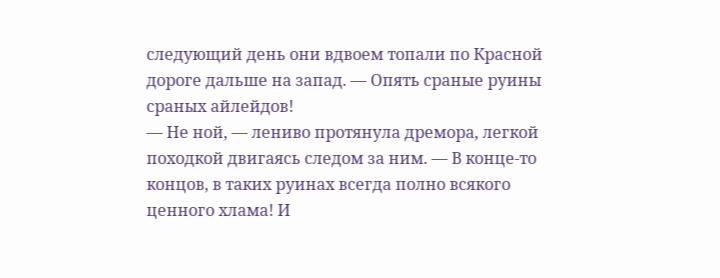следующий день они вдвоем топали по Красной дороге дальше на запад. — Опять сраные руины сраных айлейдов!
— Не ной, — лениво протянула дремора, легкой походкой двигаясь следом за ним. — В конце-то концов, в таких руинах всегда полно всякого ценного хлама! И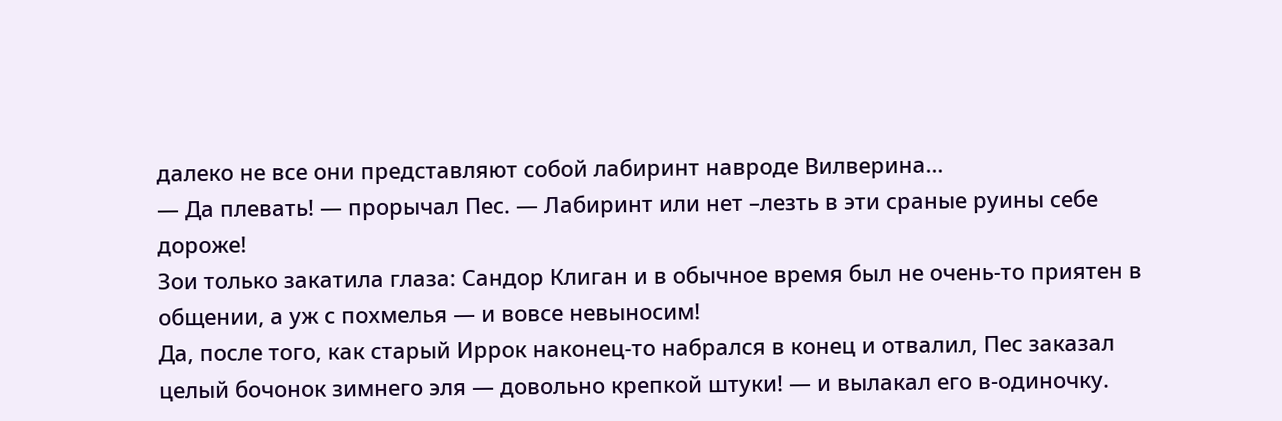далеко не все они представляют собой лабиринт навроде Вилверина…
— Да плевать! — прорычал Пес. — Лабиринт или нет –лезть в эти сраные руины себе дороже!
Зои только закатила глаза: Сандор Клиган и в обычное время был не очень-то приятен в общении, а уж с похмелья — и вовсе невыносим!
Да, после того, как старый Иррок наконец-то набрался в конец и отвалил, Пес заказал целый бочонок зимнего эля — довольно крепкой штуки! — и вылакал его в-одиночку.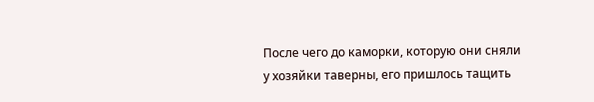После чего до каморки, которую они сняли у хозяйки таверны, его пришлось тащить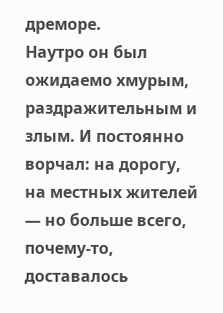дреморе.
Наутро он был ожидаемо хмурым, раздражительным и злым. И постоянно ворчал: на дорогу, на местных жителей — но больше всего, почему-то, доставалось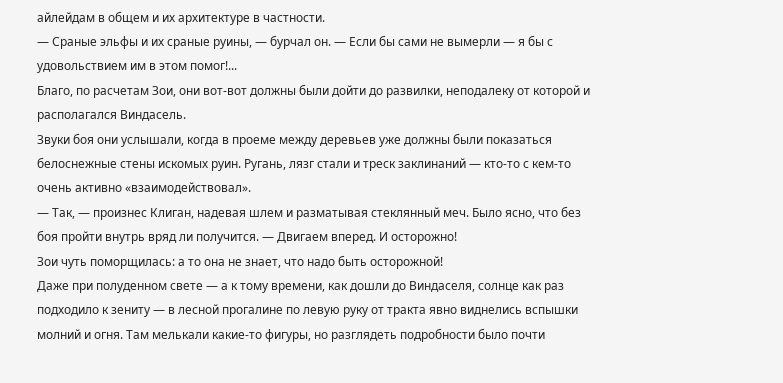айлейдам в общем и их архитектуре в частности.
— Сраные эльфы и их сраные руины, — бурчал он. — Если бы сами не вымерли — я бы с удовольствием им в этом помог!...
Благо, по расчетам Зои, они вот-вот должны были дойти до развилки, неподалеку от которой и располагался Виндасель.
Звуки боя они услышали, когда в проеме между деревьев уже должны были показаться белоснежные стены искомых руин. Ругань, лязг стали и треск заклинаний — кто-то с кем-то очень активно «взаимодействовал».
— Так, — произнес Клиган, надевая шлем и разматывая стеклянный меч. Было ясно, что без боя пройти внутрь вряд ли получится. — Двигаем вперед. И осторожно!
Зои чуть поморщилась: а то она не знает, что надо быть осторожной!
Даже при полуденном свете — а к тому времени, как дошли до Виндаселя, солнце как раз подходило к зениту — в лесной прогалине по левую руку от тракта явно виднелись вспышки молний и огня. Там мелькали какие-то фигуры, но разглядеть подробности было почти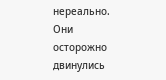нереально.
Они осторожно двинулись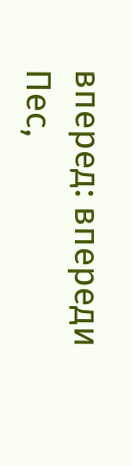вперед: впереди Пес,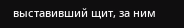выставивший щит, за ним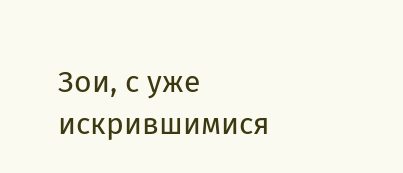Зои, с уже искрившимися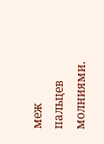меж пальцев молниями.